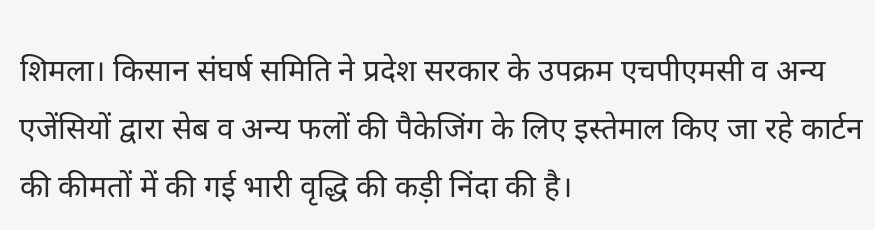शिमला। किसान संघर्ष समिति ने प्रदेश सरकार के उपक्रम एचपीएमसी व अन्य एजेंसियों द्वारा सेब व अन्य फलों की पैकेजिंग के लिए इस्तेमाल किए जा रहे कार्टन की कीमतों में की गई भारी वृद्धि की कड़ी निंदा की है।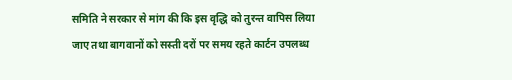समिति ने सरकार से मांग की कि इस वृद्धि को तुरन्त वापिस लिया जाए तथा बागवानों को सस्ती दरों पर समय रहते कार्टन उपलब्ध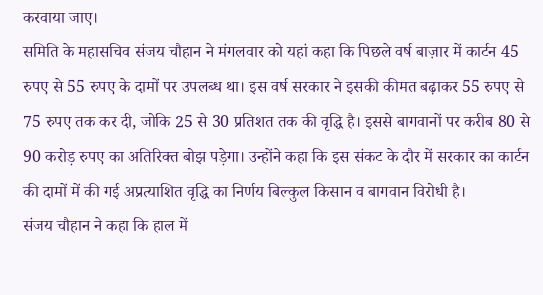करवाया जाए।
समिति के महासचिव संजय चौहान ने मंगलवार को यहां कहा कि पिछले वर्ष बाज़ार में कार्टन 45 रुपए से 55 रुपए के दामों पर उपलब्ध था। इस वर्ष सरकार ने इसकी कीमत बढ़ाकर 55 रुपए से 75 रुपए तक कर दी, जोकि 25 से 30 प्रतिशत तक की वृद्धि है। इससे बागवानों पर करीब 80 से 90 करोड़ रुपए का अतिरिक्त बोझ पड़ेगा। उन्होंने कहा कि इस संकट के दौर में सरकार का कार्टन की दामों में की गई अप्रत्याशित वृद्धि का निर्णय बिल्कुल किसान व बागवान विरोधी है।
संजय चौहान ने कहा कि हाल में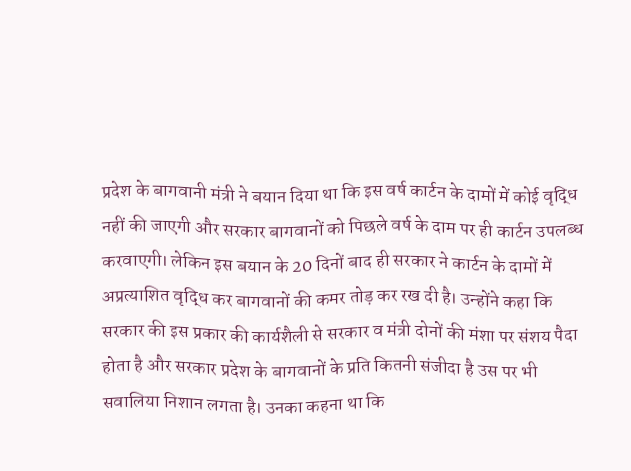प्रदेश के बागवानी मंत्री ने बयान दिया था कि इस वर्ष कार्टन के दामों में कोई वृद्धि नहीं की जाएगी और सरकार बागवानों को पिछले वर्ष के दाम पर ही कार्टन उपलब्ध करवाएगी। लेकिन इस बयान के 20 दिनों बाद ही सरकार ने कार्टन के दामों में अप्रत्याशित वृद्धि कर बागवानों की कमर तोड़ कर रख दी है। उन्होंने कहा कि सरकार की इस प्रकार की कार्यशैली से सरकार व मंत्री दोनों की मंशा पर संशय पैदा होता है और सरकार प्रदेश के बागवानों के प्रति कितनी संजीदा है उस पर भी सवालिया निशान लगता है। उनका कहना था कि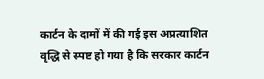कार्टन के दामों में की गई इस अप्रत्याशित वृद्धि से स्पष्ट हो गया है कि सरकार कार्टन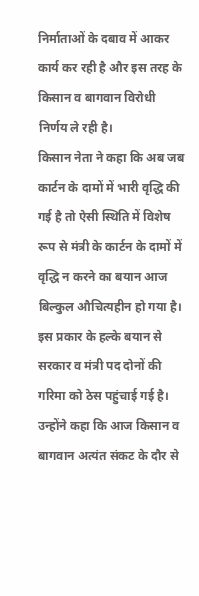निर्माताओं के दबाव में आकर कार्य कर रही है और इस तरह के किसान व बागवान विरोधी निर्णय ले रही है।
किसान नेता ने कहा कि अब जब कार्टन के दामों में भारी वृद्धि की गई है तो ऐसी स्थिति में विशेष रूप से मंत्री के कार्टन के दामों में वृद्धि न करने का बयान आज बिल्कुल औचित्यहीन हो गया है। इस प्रकार के हल्के बयान से सरकार व मंत्री पद दोनों की गरिमा को ठेस पहुंचाई गई है। उन्होंने कहा कि आज किसान व बागवान अत्यंत संकट के दौर से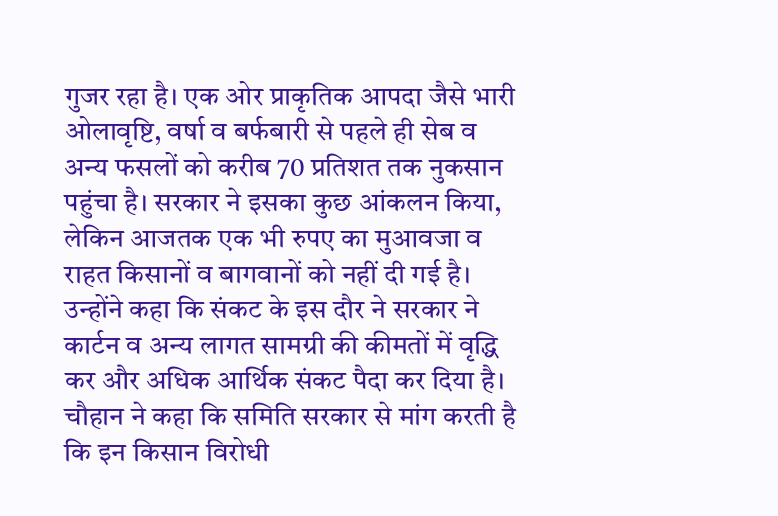गुजर रहा है। एक ओर प्राकृतिक आपदा जैसे भारी ओलावृष्टि, वर्षा व बर्फबारी से पहले ही सेब व अन्य फसलों को करीब 70 प्रतिशत तक नुकसान पहुंचा है। सरकार ने इसका कुछ आंकलन किया, लेकिन आजतक एक भी रुपए का मुआवजा व राहत किसानों व बागवानों को नहीं दी गई है। उन्होंने कहा कि संकट के इस दौर ने सरकार ने कार्टन व अन्य लागत सामग्री की कीमतों में वृद्धि कर और अधिक आर्थिक संकट पैदा कर दिया है। चौहान ने कहा कि समिति सरकार से मांग करती है कि इन किसान विरोधी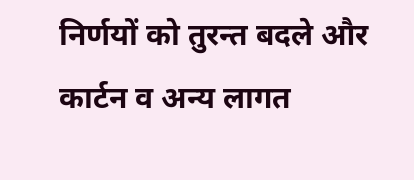निर्णयों को तुरन्त बदले और कार्टन व अन्य लागत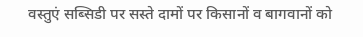वस्तुएं सब्सिडी पर सस्ते दामों पर किसानों व बागवानों को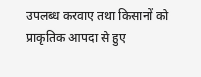उपलब्ध करवाए तथा किसानों को प्राकृतिक आपदा से हुए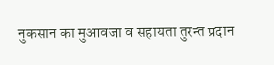नुकसान का मुआवजा व सहायता तुरन्त प्रदान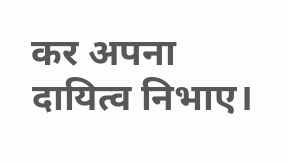कर अपना दायित्व निभाए।